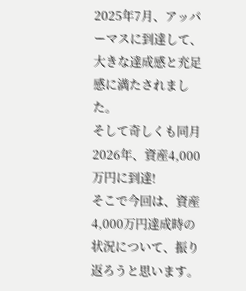2025年7月、アッパーマスに到達して、大きな達成感と充足感に満たされました。
そして奇しくも同月2026年、資産4,000万円に到達!
そこで今回は、資産4,000万円達成時の状況について、振り返ろうと思います。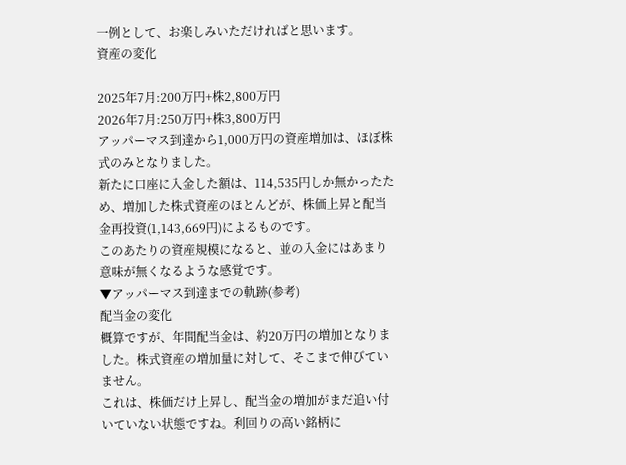一例として、お楽しみいただければと思います。
資産の変化

2025年7月:200万円+株2,800万円
2026年7月:250万円+株3,800万円
アッパーマス到達から1,000万円の資産増加は、ほぼ株式のみとなりました。
新たに口座に入金した額は、114,535円しか無かったため、増加した株式資産のほとんどが、株価上昇と配当金再投資(1,143,669円)によるものです。
このあたりの資産規模になると、並の入金にはあまり意味が無くなるような感覚です。
▼アッパーマス到達までの軌跡(参考)
配当金の変化
概算ですが、年間配当金は、約20万円の増加となりました。株式資産の増加量に対して、そこまで伸びていません。
これは、株価だけ上昇し、配当金の増加がまだ追い付いていない状態ですね。利回りの高い銘柄に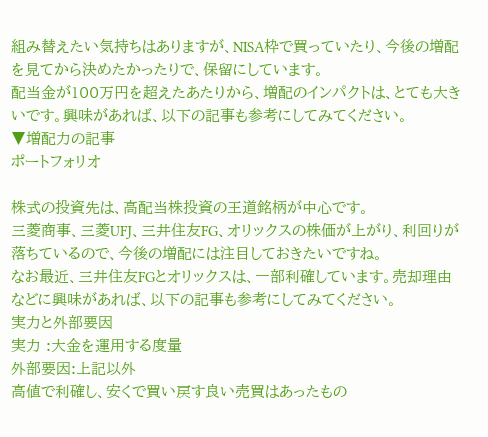組み替えたい気持ちはありますが、NISA枠で買っていたり、今後の増配を見てから決めたかったりで、保留にしています。
配当金が100万円を超えたあたりから、増配のインパクトは、とても大きいです。興味があれば、以下の記事も参考にしてみてください。
▼増配力の記事
ポートフォリオ

株式の投資先は、高配当株投資の王道銘柄が中心です。
三菱商事、三菱UFJ、三井住友FG、オリックスの株価が上がり、利回りが落ちているので、今後の増配には注目しておきたいですね。
なお最近、三井住友FGとオリックスは、一部利確しています。売却理由などに興味があれば、以下の記事も参考にしてみてください。
実力と外部要因
実力 :大金を運用する度量
外部要因:上記以外
高値で利確し、安くで買い戻す良い売買はあったもの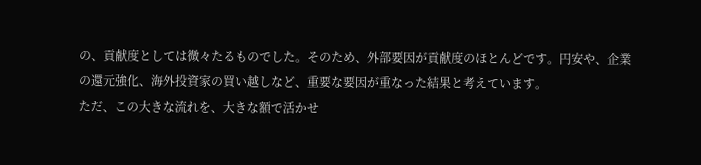の、貢献度としては微々たるものでした。そのため、外部要因が貢献度のほとんどです。円安や、企業の還元強化、海外投資家の買い越しなど、重要な要因が重なった結果と考えています。
ただ、この大きな流れを、大きな額で活かせ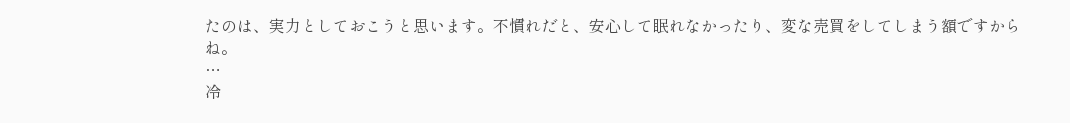たのは、実力としておこうと思います。不慣れだと、安心して眠れなかったり、変な売買をしてしまう額ですからね。
…
冷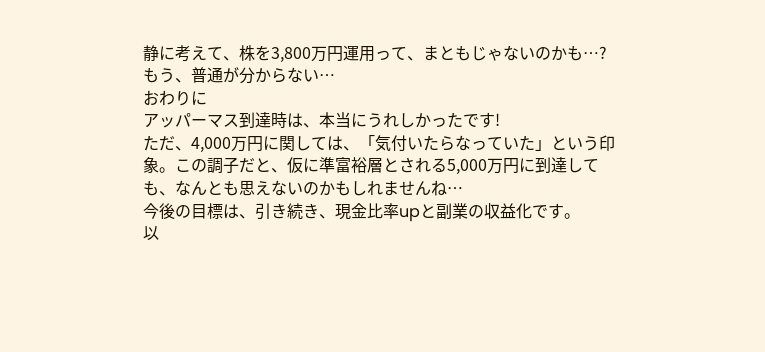静に考えて、株を3,800万円運用って、まともじゃないのかも…?
もう、普通が分からない…
おわりに
アッパーマス到達時は、本当にうれしかったです!
ただ、4,000万円に関しては、「気付いたらなっていた」という印象。この調子だと、仮に準富裕層とされる5,000万円に到達しても、なんとも思えないのかもしれませんね…
今後の目標は、引き続き、現金比率upと副業の収益化です。
以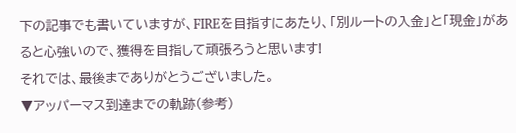下の記事でも書いていますが、FIREを目指すにあたり、「別ルートの入金」と「現金」があると心強いので、獲得を目指して頑張ろうと思います!
それでは、最後までありがとうございました。
▼アッパーマス到達までの軌跡(参考)